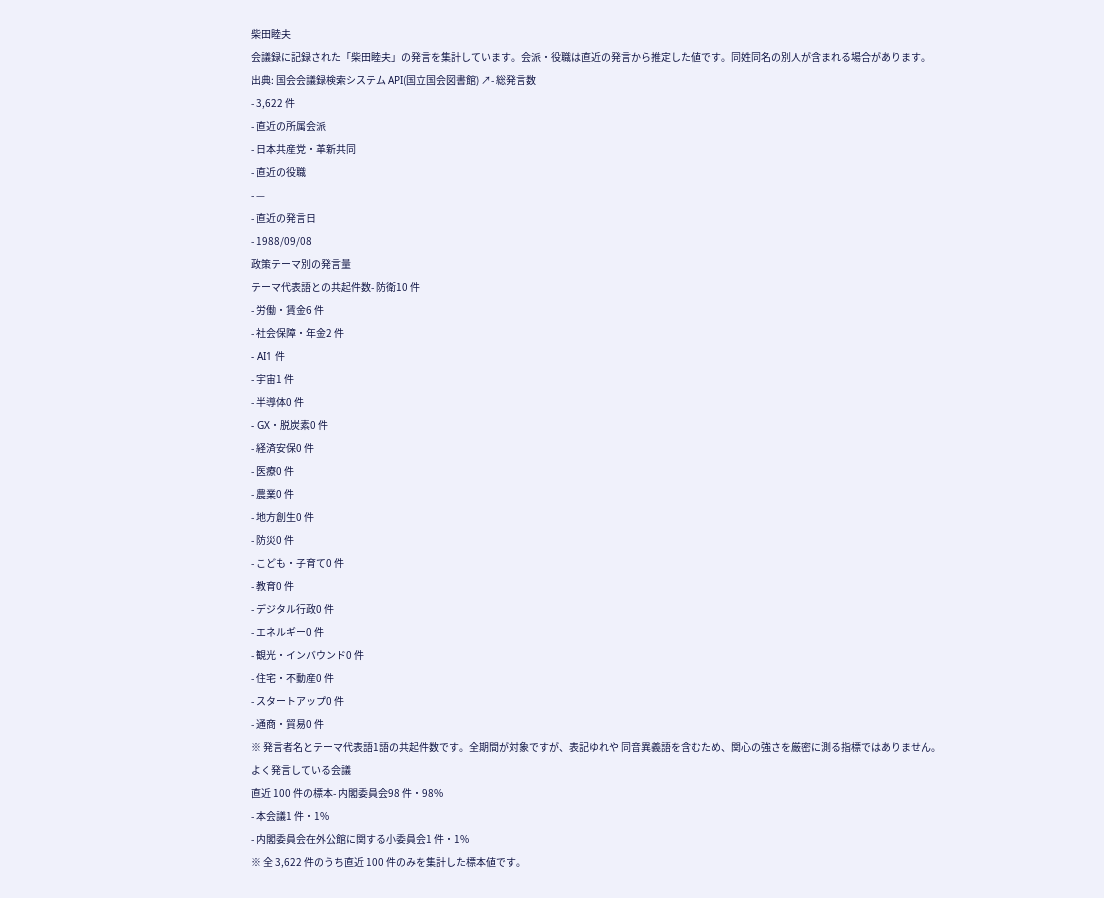柴田睦夫
会議録に記録された「柴田睦夫」の発言を集計しています。会派・役職は直近の発言から推定した値です。同姓同名の別人が含まれる場合があります。
出典: 国会会議録検索システム API(国立国会図書館) ↗- 総発言数
- 3,622 件
- 直近の所属会派
- 日本共産党・革新共同
- 直近の役職
- —
- 直近の発言日
- 1988/09/08
政策テーマ別の発言量
テーマ代表語との共起件数- 防衛10 件
- 労働・賃金6 件
- 社会保障・年金2 件
- AI1 件
- 宇宙1 件
- 半導体0 件
- GX・脱炭素0 件
- 経済安保0 件
- 医療0 件
- 農業0 件
- 地方創生0 件
- 防災0 件
- こども・子育て0 件
- 教育0 件
- デジタル行政0 件
- エネルギー0 件
- 観光・インバウンド0 件
- 住宅・不動産0 件
- スタートアップ0 件
- 通商・貿易0 件
※ 発言者名とテーマ代表語1語の共起件数です。全期間が対象ですが、表記ゆれや 同音異義語を含むため、関心の強さを厳密に測る指標ではありません。
よく発言している会議
直近 100 件の標本- 内閣委員会98 件・98%
- 本会議1 件・1%
- 内閣委員会在外公館に関する小委員会1 件・1%
※ 全 3,622 件のうち直近 100 件のみを集計した標本値です。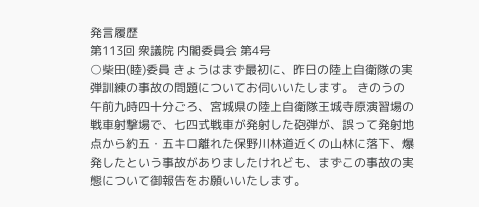発言履歴
第113回 衆議院 内閣委員会 第4号
○柴田(睦)委員 きょうはまず最初に、昨日の陸上自衛隊の実弾訓練の事故の問題についてお伺いいたします。 きのうの午前九時四十分ごろ、宮城県の陸上自衛隊王城寺原演習場の戦車射撃場で、七四式戦車が発射した砲弾が、誤って発射地点から約五・五キロ離れた保野川林道近くの山林に落下、爆発したという事故がありましたけれども、まずこの事故の実態について御報告をお願いいたします。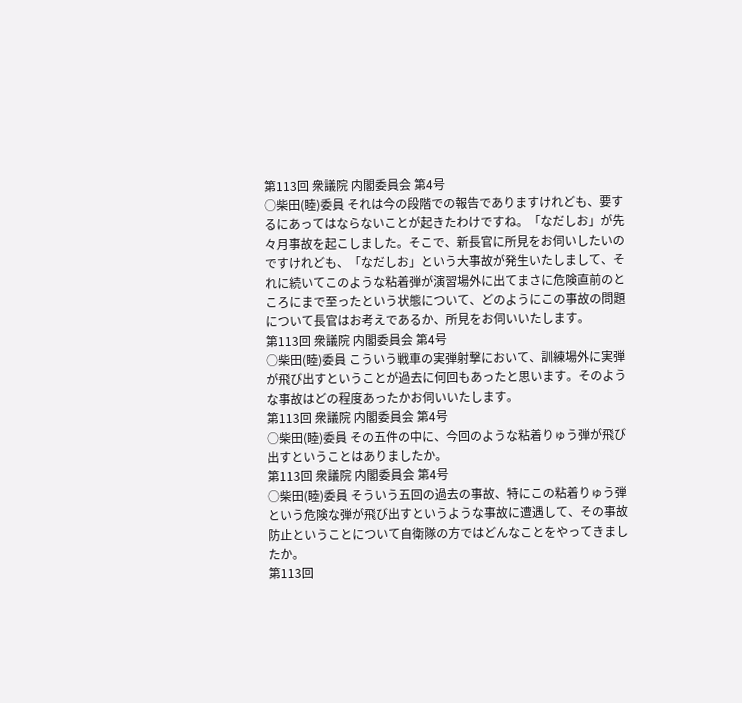第113回 衆議院 内閣委員会 第4号
○柴田(睦)委員 それは今の段階での報告でありますけれども、要するにあってはならないことが起きたわけですね。「なだしお」が先々月事故を起こしました。そこで、新長官に所見をお伺いしたいのですけれども、「なだしお」という大事故が発生いたしまして、それに続いてこのような粘着弾が演習場外に出てまさに危険直前のところにまで至ったという状態について、どのようにこの事故の問題について長官はお考えであるか、所見をお伺いいたします。
第113回 衆議院 内閣委員会 第4号
○柴田(睦)委員 こういう戦車の実弾射撃において、訓練場外に実弾が飛び出すということが過去に何回もあったと思います。そのような事故はどの程度あったかお伺いいたします。
第113回 衆議院 内閣委員会 第4号
○柴田(睦)委員 その五件の中に、今回のような粘着りゅう弾が飛び出すということはありましたか。
第113回 衆議院 内閣委員会 第4号
○柴田(睦)委員 そういう五回の過去の事故、特にこの粘着りゅう弾という危険な弾が飛び出すというような事故に遭遇して、その事故防止ということについて自衛隊の方ではどんなことをやってきましたか。
第113回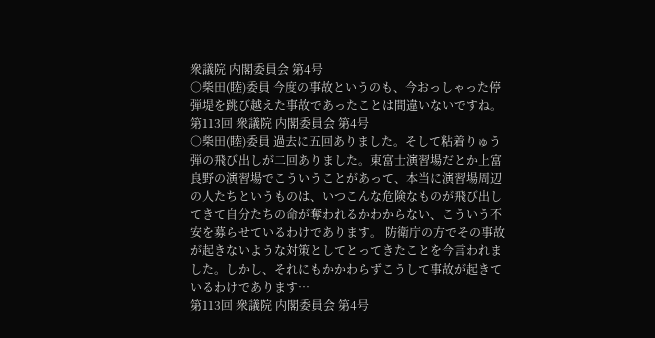衆議院 内閣委員会 第4号
○柴田(睦)委員 今度の事故というのも、今おっしゃった停弾堤を跳び越えた事故であったことは間違いないですね。
第113回 衆議院 内閣委員会 第4号
○柴田(睦)委員 過去に五回ありました。そして粘着りゅう弾の飛び出しが二回ありました。東富士演習場だとか上富良野の演習場でこういうことがあって、本当に演習場周辺の人たちというものは、いつこんな危険なものが飛び出してきて自分たちの命が奪われるかわからない、こういう不安を募らせているわけであります。 防衛庁の方でその事故が起きないような対策としてとってきたことを今言われました。しかし、それにもかかわらずこうして事故が起きているわけであります…
第113回 衆議院 内閣委員会 第4号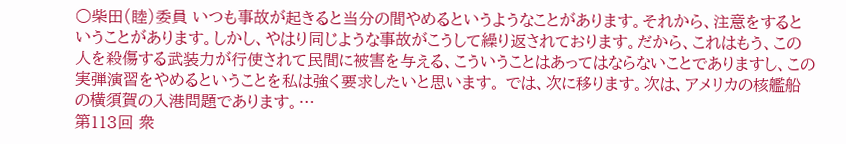○柴田(睦)委員 いつも事故が起きると当分の間やめるというようなことがあります。それから、注意をするということがあります。しかし、やはり同じような事故がこうして繰り返されております。だから、これはもう、この人を殺傷する武装力が行使されて民間に被害を与える、こういうことはあってはならないことでありますし、この実弾演習をやめるということを私は強く要求したいと思います。 では、次に移ります。次は、アメリカの核艦船の横須賀の入港問題であります。…
第113回 衆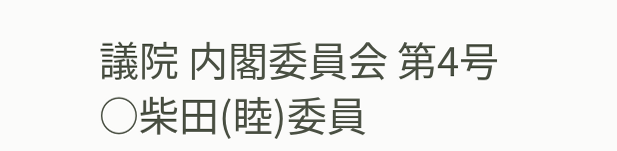議院 内閣委員会 第4号
○柴田(睦)委員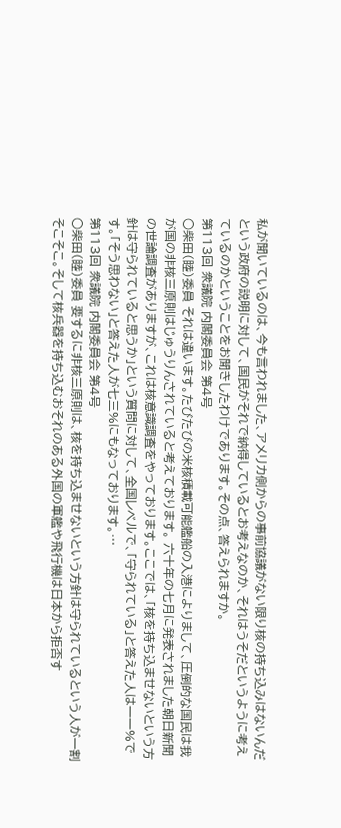私が聞いているのは、今も言われました、アメリカ側からの事前協議がない限り核の持ち込みはないんだという政府の説明に対して、国民がそれで納得しているとお考えなのか、それはうそだというように考えているのかということをお聞きしたわけであります。その点、答えられますか。
第113回 衆議院 内閣委員会 第4号
○柴田(睦)委員 それは違います。たびたびの米核積載可能艦船の入港によりまして、圧倒的な国民は我が国の非核三原則はじゅうりんされていると考えております。 六十年の七月に発表されました朝日新聞の世論調査がありますが、これは核意識調査をやっております。ここでは、「核を持ち込ませないという方針は守られていると思うか」という質問に対して、全国レベルで、「守られている」と答えた人は一一%です。「そう思わない」と答えた人が七三%にもなっております。…
第113回 衆議院 内閣委員会 第4号
○柴田(睦)委員 要するに非核三原則は、核を持ち込ませないという方針は守られているという人が一割そこそこ。そして核兵器を持ち込むおそれのある外国の軍艦や飛行機は日本から拒否す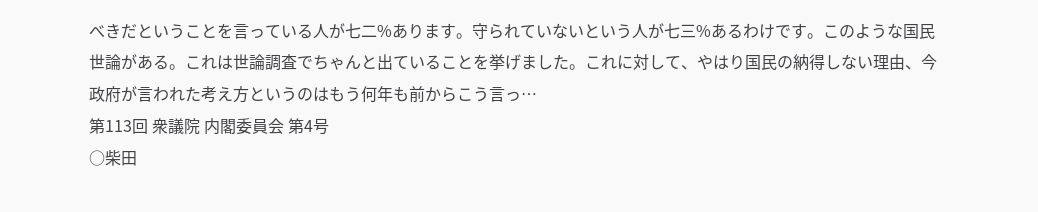べきだということを言っている人が七二%あります。守られていないという人が七三%あるわけです。このような国民世論がある。これは世論調査でちゃんと出ていることを挙げました。これに対して、やはり国民の納得しない理由、今政府が言われた考え方というのはもう何年も前からこう言っ…
第113回 衆議院 内閣委員会 第4号
○柴田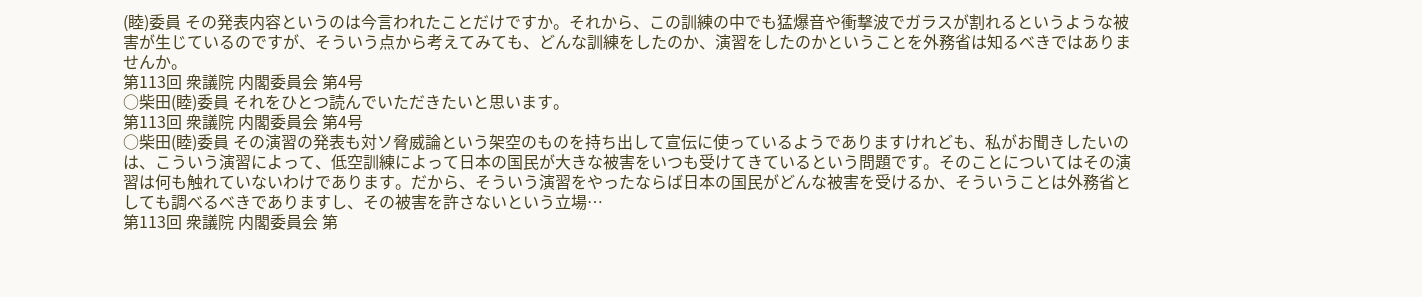(睦)委員 その発表内容というのは今言われたことだけですか。それから、この訓練の中でも猛爆音や衝撃波でガラスが割れるというような被害が生じているのですが、そういう点から考えてみても、どんな訓練をしたのか、演習をしたのかということを外務省は知るべきではありませんか。
第113回 衆議院 内閣委員会 第4号
○柴田(睦)委員 それをひとつ読んでいただきたいと思います。
第113回 衆議院 内閣委員会 第4号
○柴田(睦)委員 その演習の発表も対ソ脅威論という架空のものを持ち出して宣伝に使っているようでありますけれども、私がお聞きしたいのは、こういう演習によって、低空訓練によって日本の国民が大きな被害をいつも受けてきているという問題です。そのことについてはその演習は何も触れていないわけであります。だから、そういう演習をやったならば日本の国民がどんな被害を受けるか、そういうことは外務省としても調べるべきでありますし、その被害を許さないという立場…
第113回 衆議院 内閣委員会 第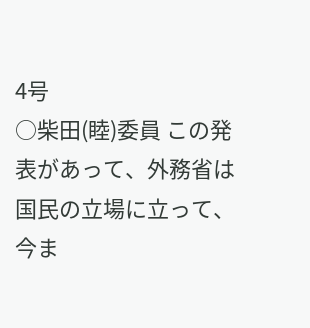4号
○柴田(睦)委員 この発表があって、外務省は国民の立場に立って、今ま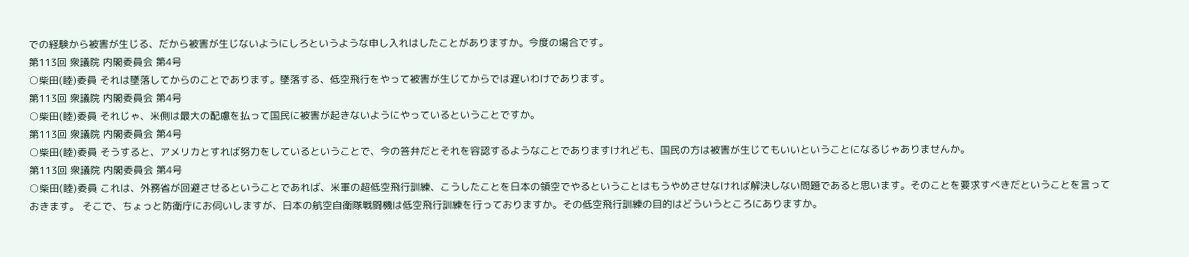での経験から被害が生じる、だから被害が生じないようにしろというような申し入れはしたことがありますか。今度の場合です。
第113回 衆議院 内閣委員会 第4号
○柴田(睦)委員 それは墜落してからのことであります。墜落する、低空飛行をやって被害が生じてからでは遅いわけであります。
第113回 衆議院 内閣委員会 第4号
○柴田(睦)委員 それじゃ、米側は最大の配慮を払って国民に被害が起きないようにやっているということですか。
第113回 衆議院 内閣委員会 第4号
○柴田(睦)委員 そうすると、アメリカとすれば努力をしているということで、今の答弁だとそれを容認するようなことでありますけれども、国民の方は被害が生じてもいいということになるじゃありませんか。
第113回 衆議院 内閣委員会 第4号
○柴田(睦)委員 これは、外務省が回避させるということであれば、米軍の超低空飛行訓練、こうしたことを日本の領空でやるということはもうやめさせなければ解決しない問題であると思います。そのことを要求すべきだということを言っておきます。 そこで、ちょっと防衛庁にお伺いしますが、日本の航空自衛隊戦闘機は低空飛行訓練を行っておりますか。その低空飛行訓練の目的はどういうところにありますか。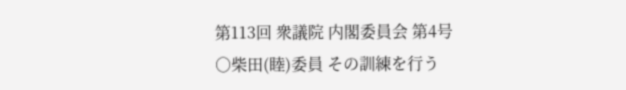第113回 衆議院 内閣委員会 第4号
○柴田(睦)委員 その訓練を行う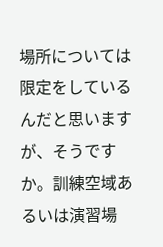場所については限定をしているんだと思いますが、そうですか。訓練空域あるいは演習場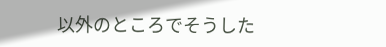以外のところでそうした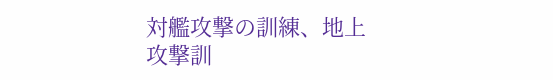対艦攻撃の訓練、地上攻撃訓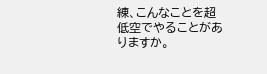練、こんなことを超低空でやることがありますか。